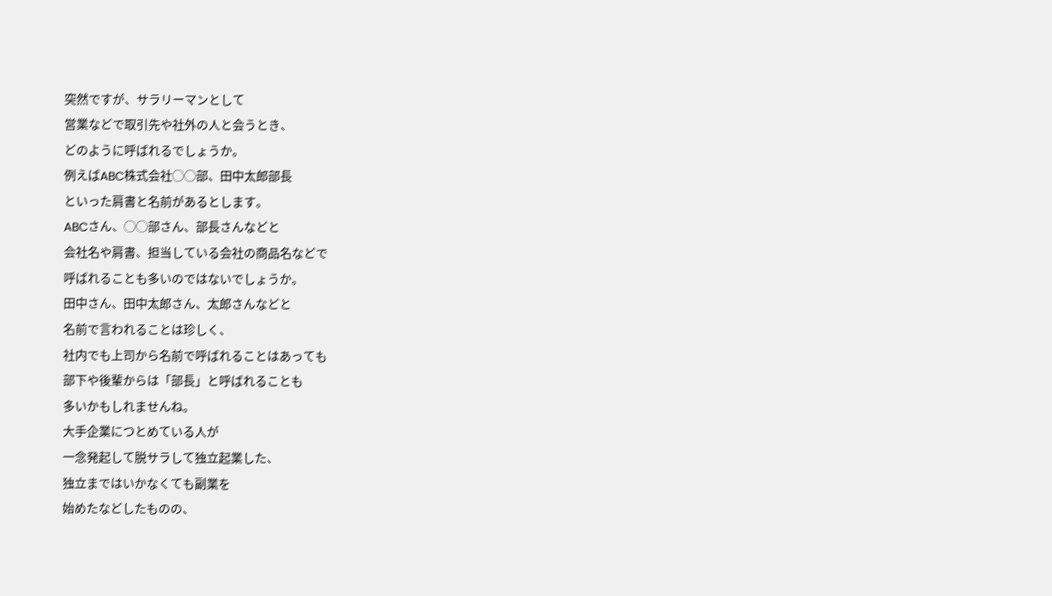突然ですが、サラリーマンとして
営業などで取引先や社外の人と会うとき、
どのように呼ばれるでしょうか。
例えばABC株式会社◯◯部、田中太郎部長
といった肩書と名前があるとします。
ABCさん、◯◯部さん、部長さんなどと
会社名や肩書、担当している会社の商品名などで
呼ばれることも多いのではないでしょうか。
田中さん、田中太郎さん、太郎さんなどと
名前で言われることは珍しく、
社内でも上司から名前で呼ばれることはあっても
部下や後輩からは「部長」と呼ばれることも
多いかもしれませんね。
大手企業につとめている人が
一念発起して脱サラして独立起業した、
独立まではいかなくても副業を
始めたなどしたものの、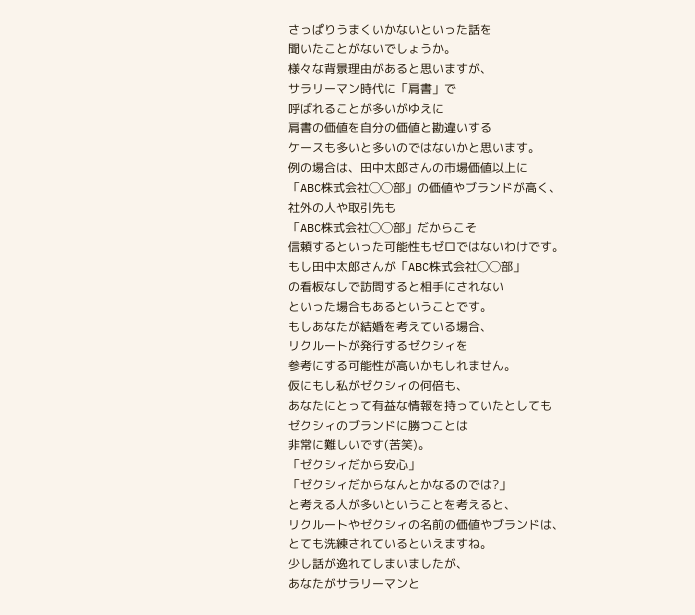さっぱりうまくいかないといった話を
聞いたことがないでしょうか。
様々な背景理由があると思いますが、
サラリーマン時代に「肩書」で
呼ばれることが多いがゆえに
肩書の価値を自分の価値と勘違いする
ケースも多いと多いのではないかと思います。
例の場合は、田中太郎さんの市場価値以上に
「ABC株式会社◯◯部」の価値やブランドが高く、
社外の人や取引先も
「ABC株式会社◯◯部」だからこそ
信頼するといった可能性もゼロではないわけです。
もし田中太郎さんが「ABC株式会社◯◯部」
の看板なしで訪問すると相手にされない
といった場合もあるということです。
もしあなたが結婚を考えている場合、
リクルートが発行するゼクシィを
参考にする可能性が高いかもしれません。
仮にもし私がゼクシィの何倍も、
あなたにとって有益な情報を持っていたとしても
ゼクシィのブランドに勝つことは
非常に難しいです(苦笑)。
「ゼクシィだから安心」
「ゼクシィだからなんとかなるのでは?」
と考える人が多いということを考えると、
リクルートやゼクシィの名前の価値やブランドは、
とても洗練されているといえますね。
少し話が逸れてしまいましたが、
あなたがサラリーマンと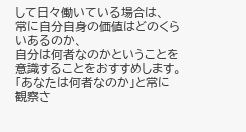して日々働いている場合は、
常に自分自身の価値はどのくらいあるのか、
自分は何者なのかということを
意識することをおすすめします。
「あなたは何者なのか」と常に
観察さ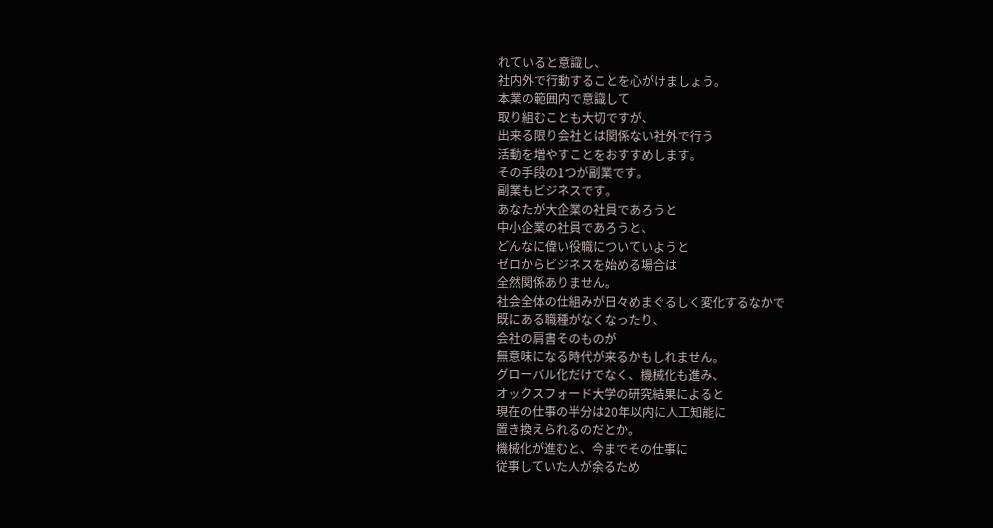れていると意識し、
社内外で行動することを心がけましょう。
本業の範囲内で意識して
取り組むことも大切ですが、
出来る限り会社とは関係ない社外で行う
活動を増やすことをおすすめします。
その手段の1つが副業です。
副業もビジネスです。
あなたが大企業の社員であろうと
中小企業の社員であろうと、
どんなに偉い役職についていようと
ゼロからビジネスを始める場合は
全然関係ありません。
社会全体の仕組みが日々めまぐるしく変化するなかで
既にある職種がなくなったり、
会社の肩書そのものが
無意味になる時代が来るかもしれません。
グローバル化だけでなく、機械化も進み、
オックスフォード大学の研究結果によると
現在の仕事の半分は20年以内に人工知能に
置き換えられるのだとか。
機械化が進むと、今までその仕事に
従事していた人が余るため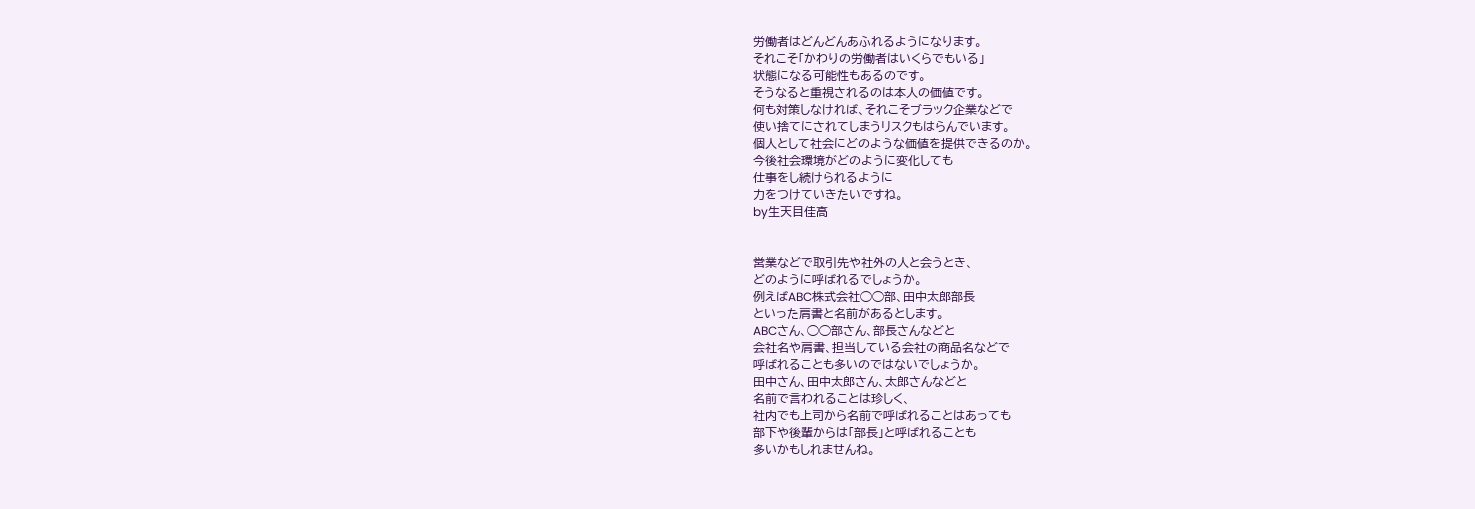労働者はどんどんあふれるようになります。
それこそ「かわりの労働者はいくらでもいる」
状態になる可能性もあるのです。
そうなると重視されるのは本人の価値です。
何も対策しなければ、それこそブラック企業などで
使い捨てにされてしまうリスクもはらんでいます。
個人として社会にどのような価値を提供できるのか。
今後社会環境がどのように変化しても
仕事をし続けられるように
力をつけていきたいですね。
by生天目佳高


営業などで取引先や社外の人と会うとき、
どのように呼ばれるでしょうか。
例えばABC株式会社◯◯部、田中太郎部長
といった肩書と名前があるとします。
ABCさん、◯◯部さん、部長さんなどと
会社名や肩書、担当している会社の商品名などで
呼ばれることも多いのではないでしょうか。
田中さん、田中太郎さん、太郎さんなどと
名前で言われることは珍しく、
社内でも上司から名前で呼ばれることはあっても
部下や後輩からは「部長」と呼ばれることも
多いかもしれませんね。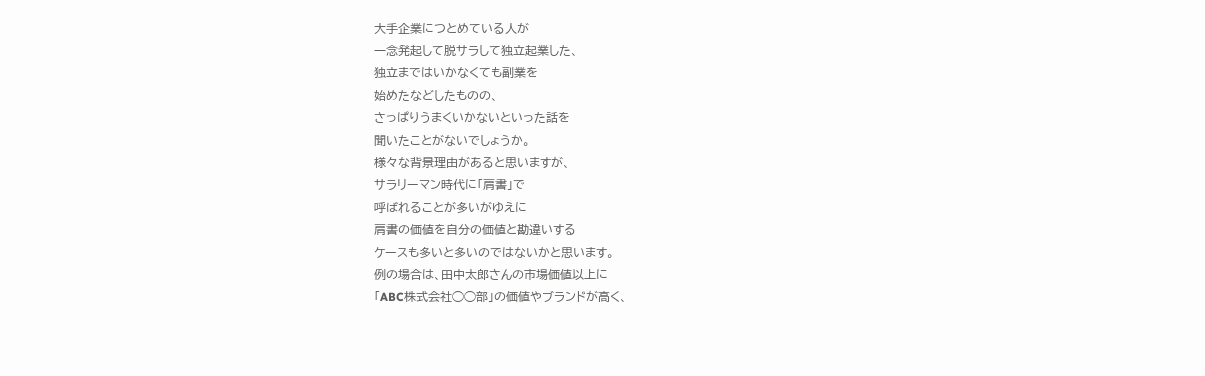大手企業につとめている人が
一念発起して脱サラして独立起業した、
独立まではいかなくても副業を
始めたなどしたものの、
さっぱりうまくいかないといった話を
聞いたことがないでしょうか。
様々な背景理由があると思いますが、
サラリーマン時代に「肩書」で
呼ばれることが多いがゆえに
肩書の価値を自分の価値と勘違いする
ケースも多いと多いのではないかと思います。
例の場合は、田中太郎さんの市場価値以上に
「ABC株式会社◯◯部」の価値やブランドが高く、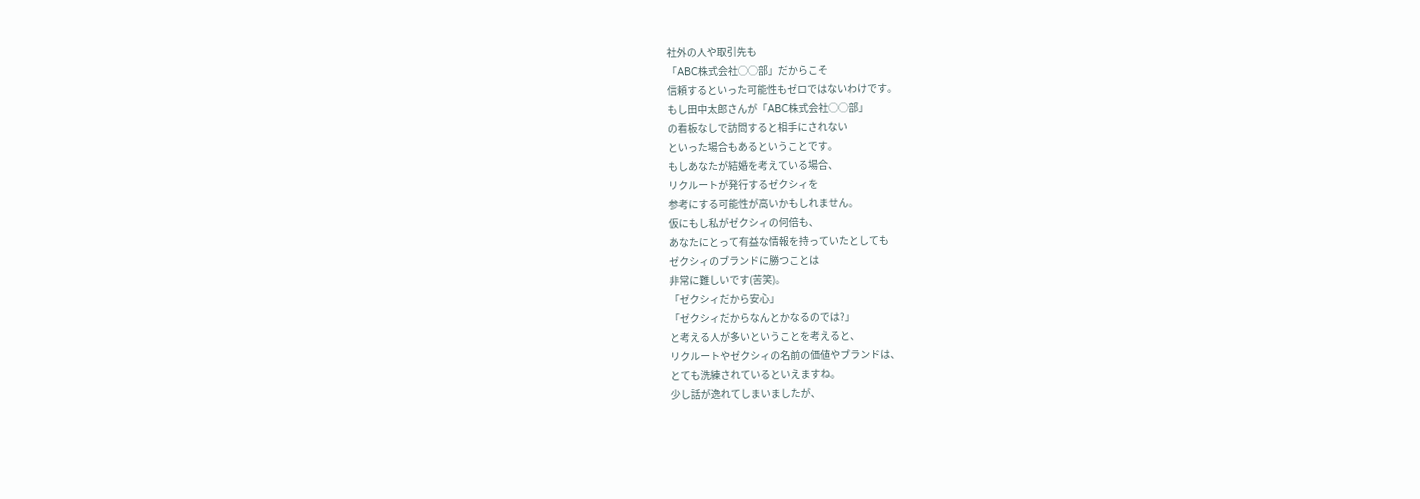社外の人や取引先も
「ABC株式会社◯◯部」だからこそ
信頼するといった可能性もゼロではないわけです。
もし田中太郎さんが「ABC株式会社◯◯部」
の看板なしで訪問すると相手にされない
といった場合もあるということです。
もしあなたが結婚を考えている場合、
リクルートが発行するゼクシィを
参考にする可能性が高いかもしれません。
仮にもし私がゼクシィの何倍も、
あなたにとって有益な情報を持っていたとしても
ゼクシィのブランドに勝つことは
非常に難しいです(苦笑)。
「ゼクシィだから安心」
「ゼクシィだからなんとかなるのでは?」
と考える人が多いということを考えると、
リクルートやゼクシィの名前の価値やブランドは、
とても洗練されているといえますね。
少し話が逸れてしまいましたが、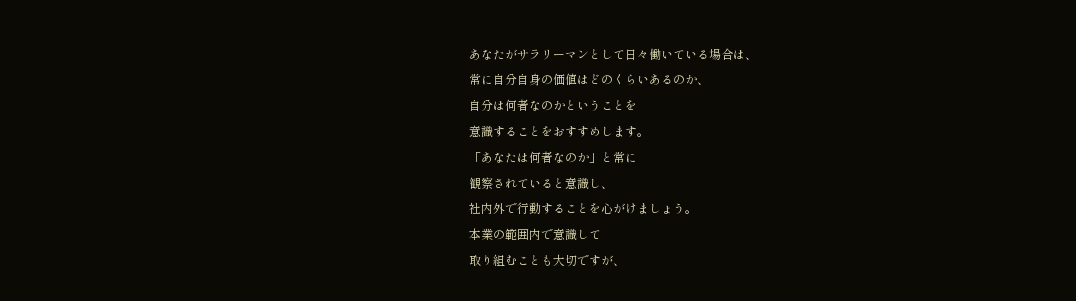あなたがサラリーマンとして日々働いている場合は、
常に自分自身の価値はどのくらいあるのか、
自分は何者なのかということを
意識することをおすすめします。
「あなたは何者なのか」と常に
観察されていると意識し、
社内外で行動することを心がけましょう。
本業の範囲内で意識して
取り組むことも大切ですが、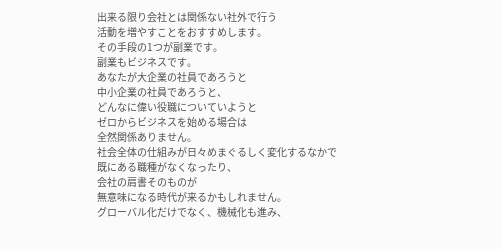出来る限り会社とは関係ない社外で行う
活動を増やすことをおすすめします。
その手段の1つが副業です。
副業もビジネスです。
あなたが大企業の社員であろうと
中小企業の社員であろうと、
どんなに偉い役職についていようと
ゼロからビジネスを始める場合は
全然関係ありません。
社会全体の仕組みが日々めまぐるしく変化するなかで
既にある職種がなくなったり、
会社の肩書そのものが
無意味になる時代が来るかもしれません。
グローバル化だけでなく、機械化も進み、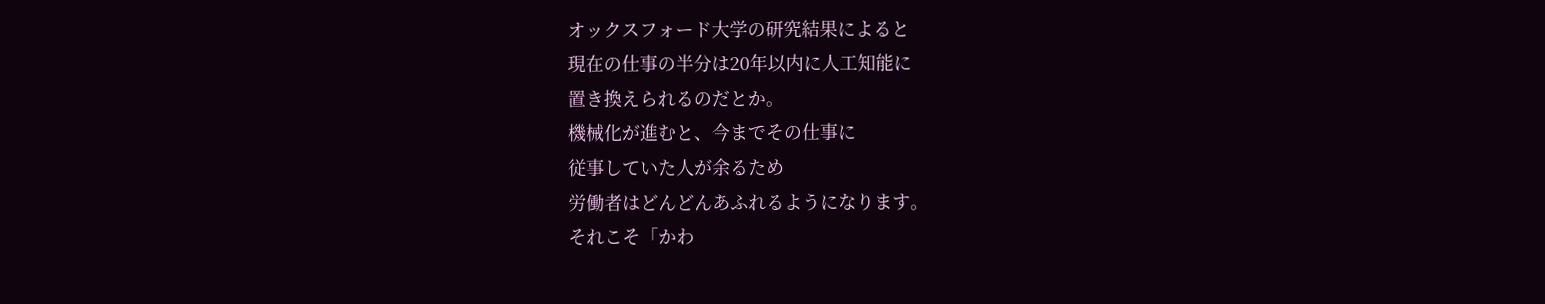オックスフォード大学の研究結果によると
現在の仕事の半分は20年以内に人工知能に
置き換えられるのだとか。
機械化が進むと、今までその仕事に
従事していた人が余るため
労働者はどんどんあふれるようになります。
それこそ「かわ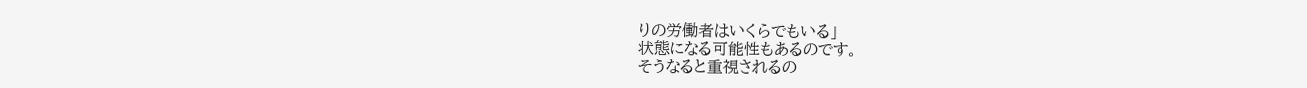りの労働者はいくらでもいる」
状態になる可能性もあるのです。
そうなると重視されるの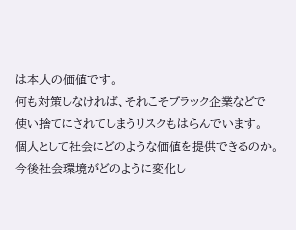は本人の価値です。
何も対策しなければ、それこそブラック企業などで
使い捨てにされてしまうリスクもはらんでいます。
個人として社会にどのような価値を提供できるのか。
今後社会環境がどのように変化し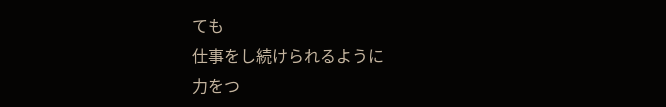ても
仕事をし続けられるように
力をつ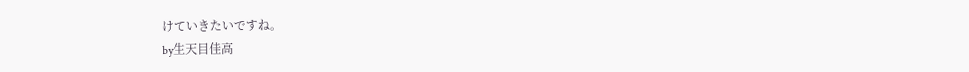けていきたいですね。
by生天目佳高